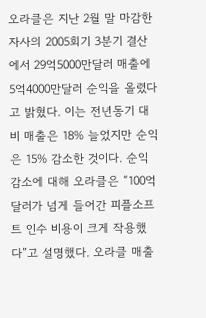오라클은 지난 2월 말 마감한 자사의 2005회기 3분기 결산에서 29억5000만달러 매출에 5억4000만달러 순익을 올렸다고 밝혔다. 이는 전년동기 대비 매출은 18% 늘었지만 순익은 15% 감소한 것이다. 순익 감소에 대해 오라클은 “100억달러가 넘게 들어간 피플소프트 인수 비용이 크게 작용했다”고 설명했다. 오라클 매출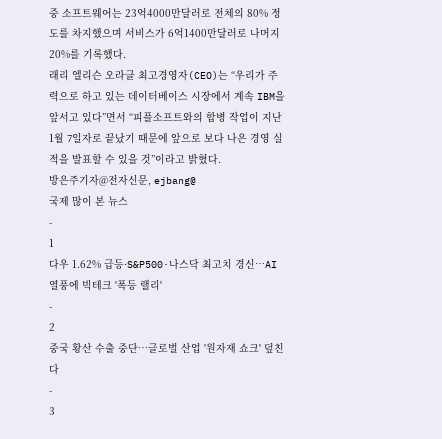중 소프트웨어는 23억4000만달러로 전체의 80% 정도를 차지했으며 서비스가 6억1400만달러로 나머지 20%를 기록했다.
래리 엘리슨 오라클 최고경영자(CEO)는 “우리가 주력으로 하고 있는 데이터베이스 시장에서 계속 IBM을 앞서고 있다”면서 “피플소프트와의 합병 작업이 지난 1월 7일자로 끝났기 때문에 앞으로 보다 나은 경영 실적을 발표할 수 있을 것”이라고 밝혔다.
방은주기자@전자신문, ejbang@
국제 많이 본 뉴스
-
1
다우 1.62% 급등·S&P500·나스닥 최고치 경신…AI 열풍에 빅테크 '폭등 랠리'
-
2
중국 황산 수출 중단…글로벌 산업 '원자재 쇼크' 덮친다
-
3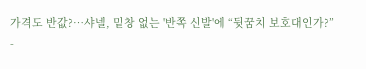가격도 반값?…샤넬, 밑창 없는 '반쪽 신발'에 “뒷꿈치 보호대인가?”
-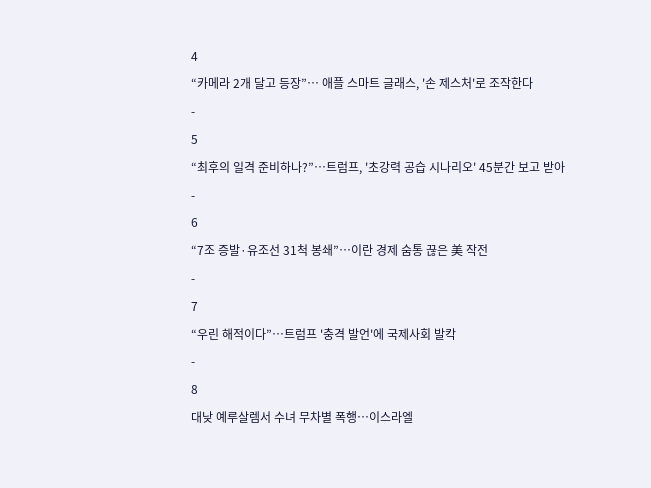4
“카메라 2개 달고 등장”… 애플 스마트 글래스, '손 제스처'로 조작한다
-
5
“최후의 일격 준비하나?”…트럼프, '초강력 공습 시나리오' 45분간 보고 받아
-
6
“7조 증발·유조선 31척 봉쇄”…이란 경제 숨통 끊은 美 작전
-
7
“우린 해적이다”…트럼프 '충격 발언'에 국제사회 발칵
-
8
대낮 예루살렘서 수녀 무차별 폭행…이스라엘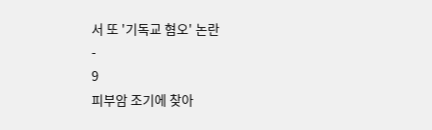서 또 '기독교 혐오' 논란
-
9
피부암 조기에 찾아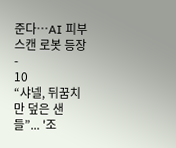준다…AI 피부 스캔 로봇 등장
-
10
“샤넬, 뒤꿈치만 덮은 샌들”... '조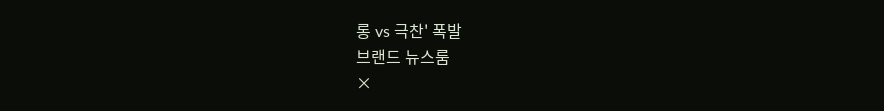롱 vs 극찬' 폭발
브랜드 뉴스룸
×